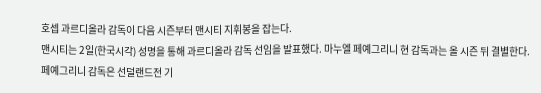호셉 과르디올라 감독이 다음 시즌부터 맨시티 지휘봉을 잡는다.
맨시티는 2일(한국시각) 성명을 통해 과르디올라 감독 선임을 발표했다. 마누엘 페예그리니 현 감독과는 올 시즌 뒤 결별한다. 페예그리니 감독은 선덜랜드전 기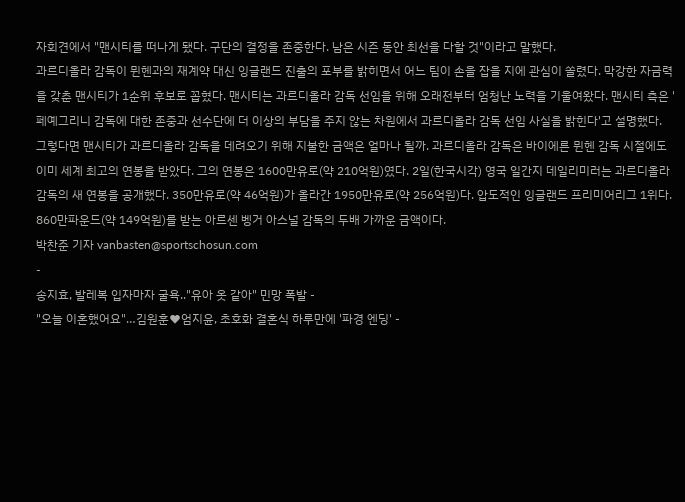자회견에서 "맨시티를 떠나게 됐다. 구단의 결정을 존중한다. 남은 시즌 동안 최선을 다할 것"이라고 말했다.
과르디올라 감독이 뮌헨과의 재계약 대신 잉글랜드 진출의 포부를 밝히면서 어느 팀이 손을 잡을 지에 관심이 쏠렸다. 막강한 자금력을 갖춘 맨시티가 1순위 후보로 꼽혔다. 맨시티는 과르디올라 감독 선임을 위해 오래전부터 엄청난 노력을 기울여왔다. 맨시티 측은 '페예그리니 감독에 대한 존중과 선수단에 더 이상의 부담을 주지 않는 차원에서 과르디올라 감독 선임 사실을 밝힌다'고 설명했다.
그렇다면 맨시티가 과르디올라 감독을 데려오기 위해 지불한 금액은 얼마나 될까. 과르디올라 감독은 바이에른 뮌헨 감독 시절에도 이미 세계 최고의 연봉을 받았다. 그의 연봉은 1600만유로(약 210억원)였다. 2일(한국시각) 영국 일간지 데일리미러는 과르디올라 감독의 새 연봉을 공개했다. 350만유로(약 46억원)가 올라간 1950만유로(약 256억원)다. 압도적인 잉글랜드 프리미어리그 1위다. 860만파운드(약 149억원)를 받는 아르센 벵거 아스널 감독의 두배 가까운 금액이다.
박찬준 기자 vanbasten@sportschosun.com
-
송지효, 발레복 입자마자 굴욕.."유아 옷 같아" 민망 폭발 -
"오늘 이혼했어요"…김원훈♥엄지윤, 초호화 결혼식 하루만에 '파경 엔딩' -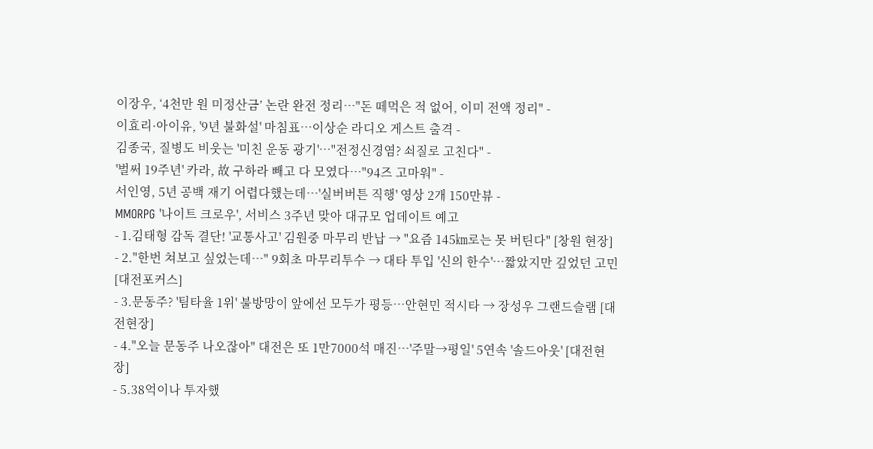이장우, ‘4천만 원 미정산금’ 논란 완전 정리…"돈 떼먹은 적 없어, 이미 전액 정리" -
이효리·아이유, '9년 불화설' 마침표…이상순 라디오 게스트 출격 -
김종국, 질병도 비웃는 '미친 운동 광기'…"전정신경염? 쇠질로 고친다" -
'벌써 19주년' 카라, 故 구하라 빼고 다 모였다…"94즈 고마워" -
서인영, 5년 공백 재기 어렵다했는데…'실버버튼 직행' 영상 2개 150만뷰 -
MMORPG '나이트 크로우', 서비스 3주년 맞아 대규모 업데이트 예고
- 1.김태형 감독 결단! '교통사고' 김원중 마무리 반납 → "요즘 145㎞로는 못 버틴다" [창원 현장]
- 2."한번 쳐보고 싶었는데…" 9회초 마무리투수 → 대타 투입 '신의 한수'…짧았지만 깊었던 고민 [대전포커스]
- 3.문동주? '팀타율 1위' 불방망이 앞에선 모두가 평등…안현민 적시타 → 장성우 그랜드슬램 [대전현장]
- 4."오늘 문동주 나오잖아" 대전은 또 1만7000석 매진…'주말→평일' 5연속 '솔드아웃' [대전현장]
- 5.38억이나 투자했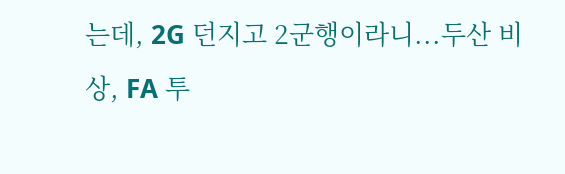는데, 2G 던지고 2군행이라니...두산 비상, FA 투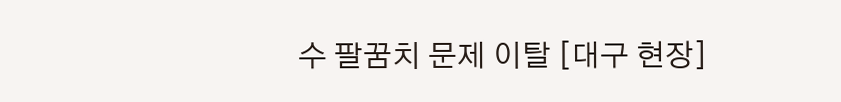수 팔꿈치 문제 이탈 [대구 현장]